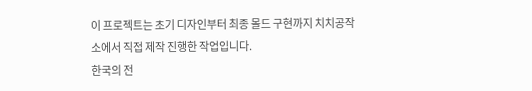이 프로젝트는 초기 디자인부터 최종 몰드 구현까지 치치공작소에서 직접 제작 진행한 작업입니다.
한국의 전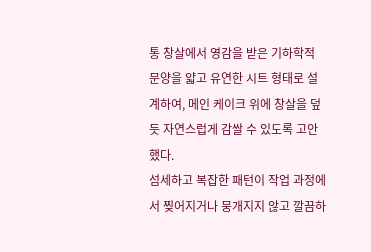통 창살에서 영감을 받은 기하학적 문양을 얇고 유연한 시트 형태로 설계하여, 메인 케이크 위에 창살을 덮듯 자연스럽게 감쌀 수 있도록 고안했다.
섬세하고 복잡한 패턴이 작업 과정에서 찢어지거나 뭉개지지 않고 깔끔하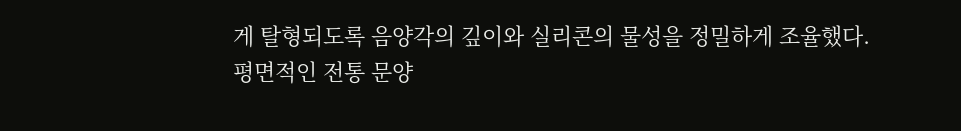게 탈형되도록 음양각의 깊이와 실리콘의 물성을 정밀하게 조율했다.
평면적인 전통 문양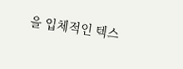을 입체적인 텍스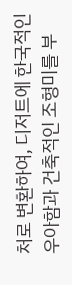처로 변환하여, 디저트에 한국적인 우아함과 건축적인 조형미를 부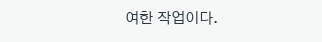여한 작업이다.